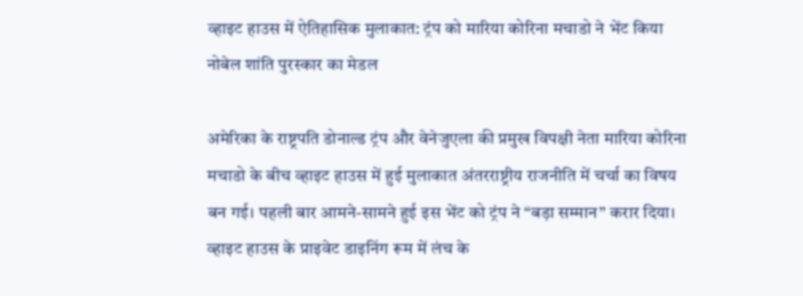व्हाइट हाउस में ऐतिहासिक मुलाकात: ट्रंप को मारिया कोरिना मचाडो ने भेंट किया नोबेल शांति पुरस्कार का मेडल

अमेरिका के राष्ट्रपति डोनाल्ड ट्रंप और वेनेजुएला की प्रमुख विपक्षी नेता मारिया कोरिना मचाडो के बीच व्हाइट हाउस में हुई मुलाकात अंतरराष्ट्रीय राजनीति में चर्चा का विषय बन गई। पहली बार आमने-सामने हुई इस भेंट को ट्रंप ने “बड़ा सम्मान” करार दिया।
व्हाइट हाउस के प्राइवेट डाइनिंग रूम में लंच के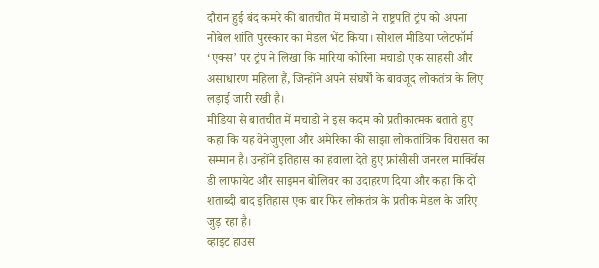दौरान हुई बंद कमरे की बातचीत में मचाडो ने राष्ट्रपति ट्रंप को अपना नोबेल शांति पुरस्कार का मेडल भेंट किया। सोशल मीडिया प्लेटफॉर्म ‘एक्स’ पर ट्रंप ने लिखा कि मारिया कोरिना मचाडो एक साहसी और असाधारण महिला हैं, जिन्होंने अपने संघर्षों के बावजूद लोकतंत्र के लिए लड़ाई जारी रखी है।
मीडिया से बातचीत में मचाडो ने इस कदम को प्रतीकात्मक बताते हुए कहा कि यह वेनेजुएला और अमेरिका की साझा लोकतांत्रिक विरासत का सम्मान है। उन्होंने इतिहास का हवाला देते हुए फ्रांसीसी जनरल मार्क्विस डी लाफायेट और साइमन बोलिवर का उदाहरण दिया और कहा कि दो शताब्दी बाद इतिहास एक बार फिर लोकतंत्र के प्रतीक मेडल के जरिए जुड़ रहा है।
व्हाइट हाउस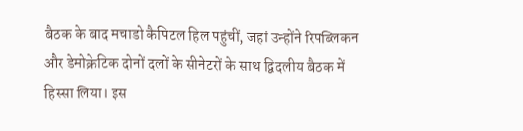बैठक के बाद मचाडो कैपिटल हिल पहुंचीं, जहां उन्होंने रिपब्लिकन और डेमोक्रेटिक दोनों दलों के सीनेटरों के साथ द्विदलीय बैठक में हिस्सा लिया। इस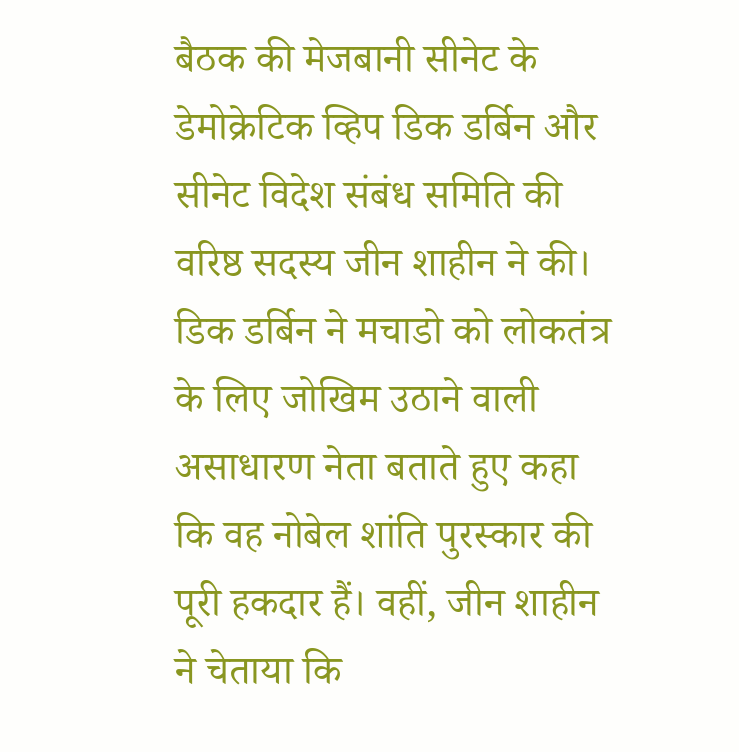बैठक की मेजबानी सीनेट के डेमोक्रेटिक व्हिप डिक डर्बिन और सीनेट विदेश संबंध समिति की वरिष्ठ सदस्य जीन शाहीन ने की।
डिक डर्बिन ने मचाडो को लोकतंत्र के लिए जोखिम उठाने वाली असाधारण नेता बताते हुए कहा कि वह नोबेल शांति पुरस्कार की पूरी हकदार हैं। वहीं, जीन शाहीन ने चेताया कि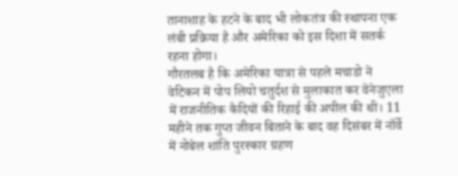तानाशाह के हटने के बाद भी लोकतंत्र की स्थापना एक लंबी प्रक्रिया है और अमेरिका को इस दिशा में सतर्क रहना होगा।
गौरतलब है कि अमेरिका यात्रा से पहले मचाडो ने वेटिकन में पोप लियो चतुर्दश से मुलाकात कर वेनेजुएला में राजनीतिक कैदियों की रिहाई की अपील की थी। 11 महीने तक गुप्त जीवन बिताने के बाद वह दिसंबर में नॉर्वे में नोबेल शांति पुरस्कार ग्रहण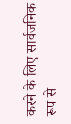करने के लिए सार्वजनिक रूप से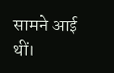सामने आई थीं।